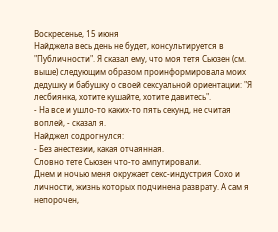Воскресенье, 15 июня
Найджела весь день не будет, консультируется в "Публичности". Я сказал ему, что моя тетя Сьюзен (см. выше) следующим образом проинформировала моих дедушку и бабушку о своей сексуальной ориентации: "Я лесбиянка, хотите кушайте, хотите давитесь".
- На все и ушло-то каких-то пять секунд, не считая воплей, - сказал я.
Найджел содрогнулся:
- Без анестезии, какая отчаянная.
Словно тете Сьюзен что-то ампутировали.
Днем и ночью меня окружает секс-индустрия Сохо и личности, жизнь которых подчинена разврату. А сам я непорочен,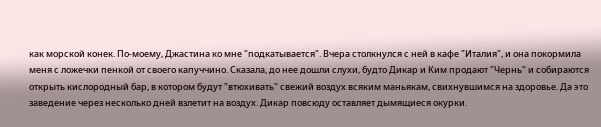как морской конек. По-моему, Джастина ко мне "подкатывается". Вчера столкнулся с ней в кафе "Италия", и она покормила меня с ложечки пенкой от своего капуччино. Сказала, до нее дошли слухи, будто Дикар и Ким продают "Чернь" и собираются открыть кислородный бар, в котором будут "втюхивать" свежий воздух всяким маньякам, свихнувшимся на здоровье. Да это заведение через несколько дней взлетит на воздух. Дикар повсюду оставляет дымящиеся окурки.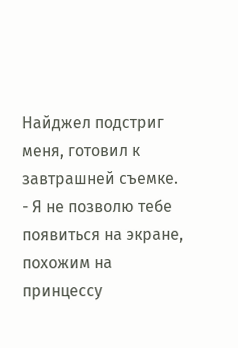Найджел подстриг меня, готовил к завтрашней съемке.
- Я не позволю тебе появиться на экране, похожим на принцессу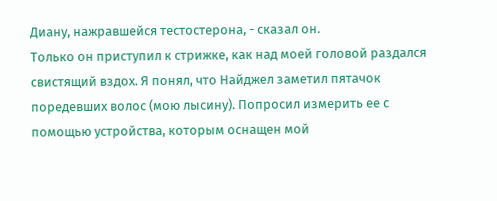Диану, нажравшейся тестостерона, - сказал он.
Только он приступил к стрижке, как над моей головой раздался свистящий вздох. Я понял, что Найджел заметил пятачок поредевших волос (мою лысину). Попросил измерить ее с помощью устройства, которым оснащен мой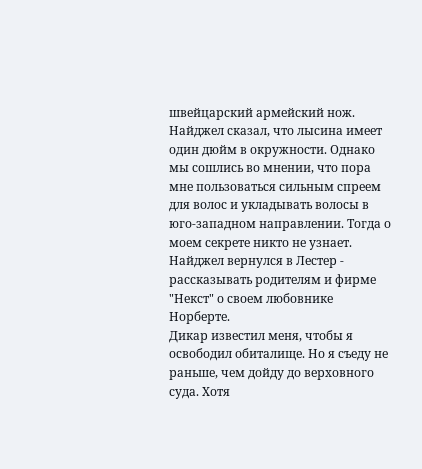швейцарский армейский нож.
Найджел сказал, что лысина имеет один дюйм в окружности. Однако мы сошлись во мнении, что пора мне пользоваться сильным спреем для волос и укладывать волосы в юго-западном направлении. Тогда о моем секрете никто не узнает.
Найджел вернулся в Лестер - рассказывать родителям и фирме "Некст" о своем любовнике Норберте.
Дикар известил меня, чтобы я освободил обиталище. Но я съеду не раньше, чем дойду до верховного суда. Хотя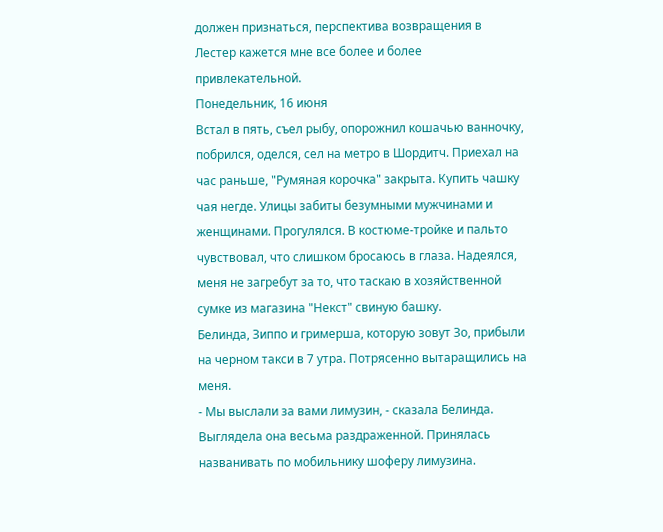должен признаться, перспектива возвращения в Лестер кажется мне все более и более привлекательной.
Понедельник, 16 июня
Встал в пять, съел рыбу, опорожнил кошачью ванночку, побрился, оделся, сел на метро в Шордитч. Приехал на час раньше, "Румяная корочка" закрыта. Купить чашку чая негде. Улицы забиты безумными мужчинами и женщинами. Прогулялся. В костюме-тройке и пальто чувствовал, что слишком бросаюсь в глаза. Надеялся, меня не загребут за то, что таскаю в хозяйственной сумке из магазина "Некст" свиную башку.
Белинда, Зиппо и гримерша, которую зовут Зо, прибыли на черном такси в 7 утра. Потрясенно вытаращились на меня.
- Мы выслали за вами лимузин, - сказала Белинда.
Выглядела она весьма раздраженной. Принялась названивать по мобильнику шоферу лимузина.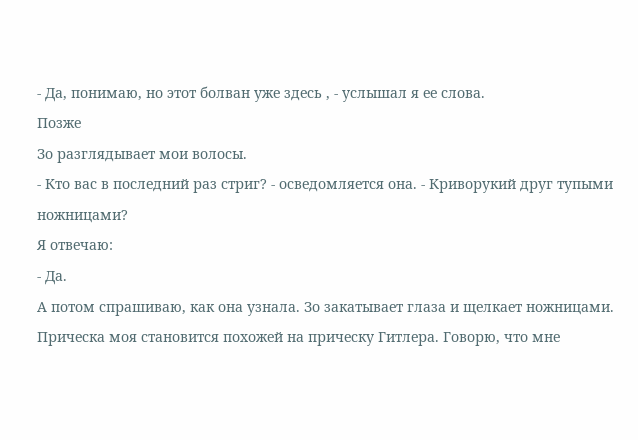- Да, понимаю, но этот болван уже здесь , - услышал я ее слова.
Позже
Зо разглядывает мои волосы.
- Кто вас в последний раз стриг? - осведомляется она. - Криворукий друг тупыми ножницами?
Я отвечаю:
- Да.
А потом спрашиваю, как она узнала. Зо закатывает глаза и щелкает ножницами. Прическа моя становится похожей на прическу Гитлера. Говорю, что мне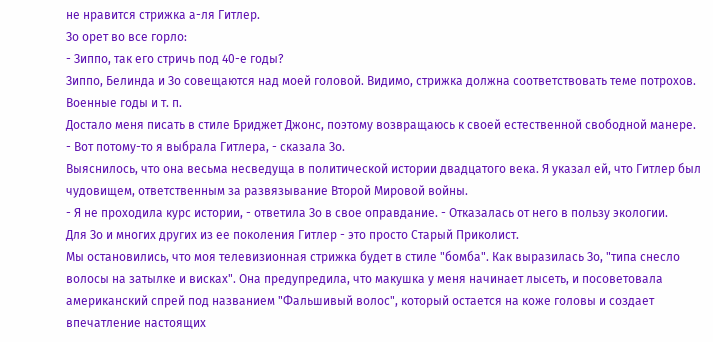не нравится стрижка а-ля Гитлер.
Зо орет во все горло:
- Зиппо, так его стричь под 40-е годы?
Зиппо, Белинда и Зо совещаются над моей головой. Видимо, стрижка должна соответствовать теме потрохов. Военные годы и т. п.
Достало меня писать в стиле Бриджет Джонс, поэтому возвращаюсь к своей естественной свободной манере.
- Вот потому-то я выбрала Гитлера, - сказала Зо.
Выяснилось, что она весьма несведуща в политической истории двадцатого века. Я указал ей, что Гитлер был чудовищем, ответственным за развязывание Второй Мировой войны.
- Я не проходила курс истории, - ответила Зо в свое оправдание. - Отказалась от него в пользу экологии.
Для Зо и многих других из ее поколения Гитлер - это просто Старый Приколист.
Мы остановились, что моя телевизионная стрижка будет в стиле "бомба". Как выразилась Зо, "типа снесло волосы на затылке и висках". Она предупредила, что макушка у меня начинает лысеть, и посоветовала американский спрей под названием "Фальшивый волос", который остается на коже головы и создает впечатление настоящих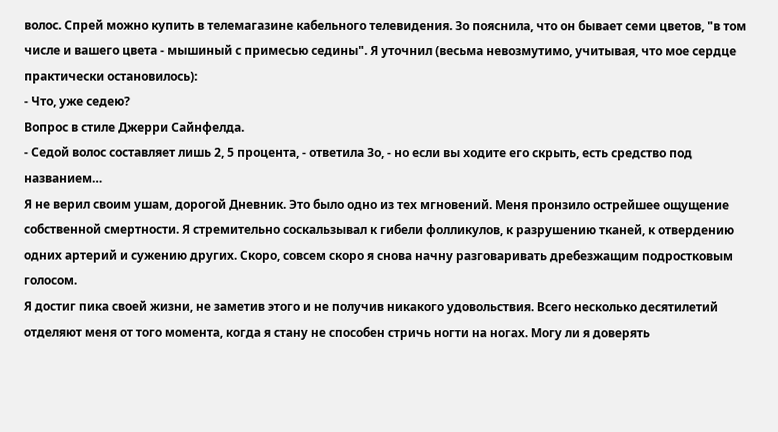волос. Спрей можно купить в телемагазине кабельного телевидения. Зо пояснила, что он бывает семи цветов, "в том числе и вашего цвета - мышиный с примесью седины". Я уточнил (весьма невозмутимо, учитывая, что мое сердце практически остановилось):
- Что, уже седею?
Вопрос в стиле Джерри Сайнфелда.
- Седой волос составляет лишь 2, 5 процента, - ответила Зо, - но если вы ходите его скрыть, есть средство под названием…
Я не верил своим ушам, дорогой Дневник. Это было одно из тех мгновений. Меня пронзило острейшее ощущение собственной смертности. Я стремительно соскальзывал к гибели фолликулов, к разрушению тканей, к отвердению одних артерий и сужению других. Скоро, совсем скоро я снова начну разговаривать дребезжащим подростковым голосом.
Я достиг пика своей жизни, не заметив этого и не получив никакого удовольствия. Всего несколько десятилетий отделяют меня от того момента, когда я стану не способен стричь ногти на ногах. Могу ли я доверять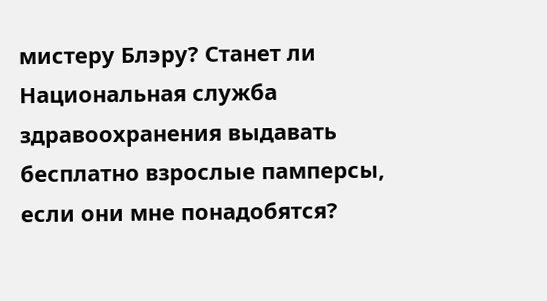мистеру Блэру? Станет ли Национальная служба здравоохранения выдавать бесплатно взрослые памперсы, если они мне понадобятся?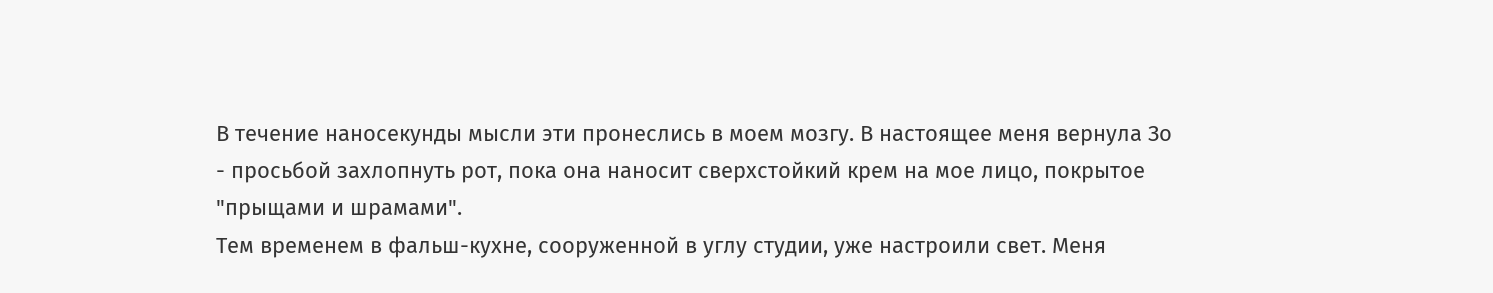В течение наносекунды мысли эти пронеслись в моем мозгу. В настоящее меня вернула Зо - просьбой захлопнуть рот, пока она наносит сверхстойкий крем на мое лицо, покрытое "прыщами и шрамами".
Тем временем в фальш-кухне, сооруженной в углу студии, уже настроили свет. Меня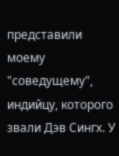представили моему "соведущему", индийцу, которого звали Дэв Сингх. У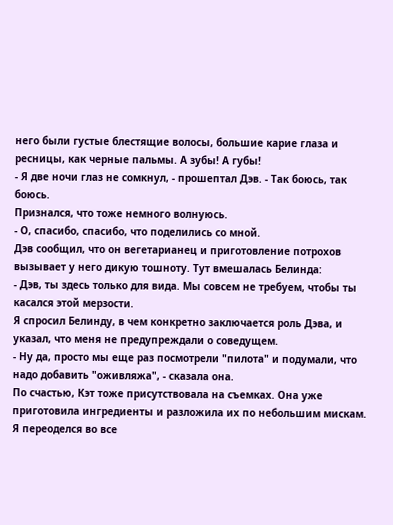него были густые блестящие волосы, большие карие глаза и ресницы, как черные пальмы. А зубы! А губы!
- Я две ночи глаз не сомкнул, - прошептал Дэв. - Так боюсь, так боюсь.
Признался, что тоже немного волнуюсь.
- О, спасибо, спасибо, что поделились со мной.
Дэв сообщил, что он вегетарианец и приготовление потрохов вызывает у него дикую тошноту. Тут вмешалась Белинда:
- Дэв, ты здесь только для вида. Мы совсем не требуем, чтобы ты касался этой мерзости.
Я спросил Белинду, в чем конкретно заключается роль Дэва, и указал, что меня не предупреждали о соведущем.
- Ну да, просто мы еще раз посмотрели "пилота" и подумали, что надо добавить "оживляжа", - сказала она.
По счастью, Кэт тоже присутствовала на съемках. Она уже приготовила ингредиенты и разложила их по небольшим мискам. Я переоделся во все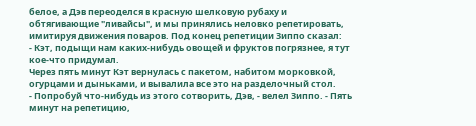белое, а Дэв переоделся в красную шелковую рубаху и обтягивающие "ливайсы", и мы принялись неловко репетировать, имитируя движения поваров. Под конец репетиции Зиппо сказал:
- Кэт, подыщи нам каких-нибудь овощей и фруктов погрязнее, я тут кое-что придумал.
Через пять минут Кэт вернулась с пакетом, набитом морковкой, огурцами и дыньками, и вывалила все это на разделочный стол.
- Попробуй что-нибудь из этого сотворить, Дэв, - велел Зиппо. - Пять минут на репетицию,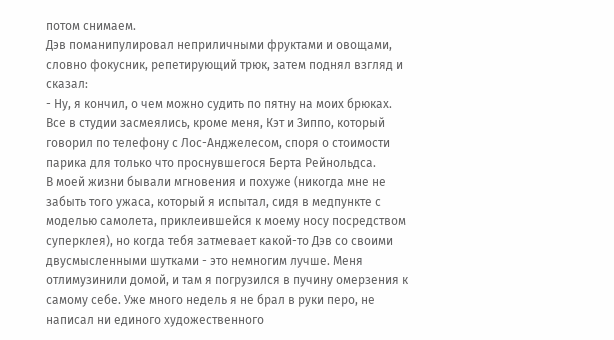потом снимаем.
Дэв поманипулировал неприличными фруктами и овощами, словно фокусник, репетирующий трюк, затем поднял взгляд и сказал:
- Ну, я кончил, о чем можно судить по пятну на моих брюках.
Все в студии засмеялись, кроме меня, Кэт и Зиппо, который говорил по телефону с Лос-Анджелесом, споря о стоимости парика для только что проснувшегося Берта Рейнольдса.
В моей жизни бывали мгновения и похуже (никогда мне не забыть того ужаса, который я испытал, сидя в медпункте с моделью самолета, приклеившейся к моему носу посредством суперклея), но когда тебя затмевает какой-то Дэв со своими двусмысленными шутками - это немногим лучше. Меня отлимузинили домой, и там я погрузился в пучину омерзения к самому себе. Уже много недель я не брал в руки перо, не написал ни единого художественного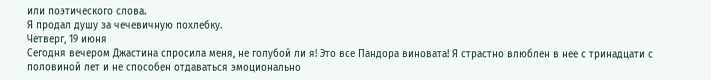или поэтического слова.
Я продал душу за чечевичную похлебку.
Четверг, 19 июня
Сегодня вечером Джастина спросила меня, не голубой ли я! Это все Пандора виновата! Я страстно влюблен в нее с тринадцати с половиной лет и не способен отдаваться эмоционально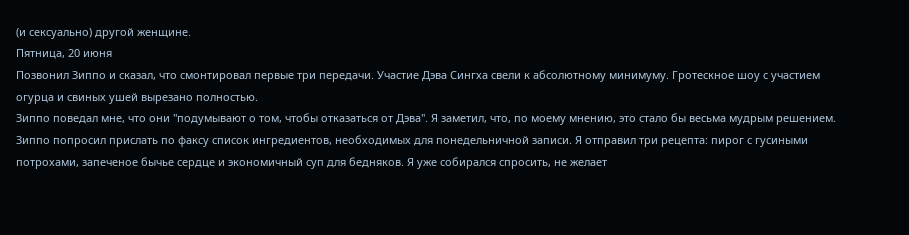(и сексуально) другой женщине.
Пятница, 20 июня
Позвонил Зиппо и сказал, что смонтировал первые три передачи. Участие Дэва Сингха свели к абсолютному минимуму. Гротескное шоу с участием огурца и свиных ушей вырезано полностью.
Зиппо поведал мне, что они "подумывают о том, чтобы отказаться от Дэва". Я заметил, что, по моему мнению, это стало бы весьма мудрым решением. Зиппо попросил прислать по факсу список ингредиентов, необходимых для понедельничной записи. Я отправил три рецепта: пирог с гусиными потрохами, запеченое бычье сердце и экономичный суп для бедняков. Я уже собирался спросить, не желает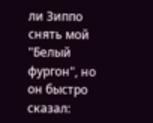ли Зиппо снять мой "Белый фургон", но он быстро сказал: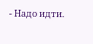- Надо идти.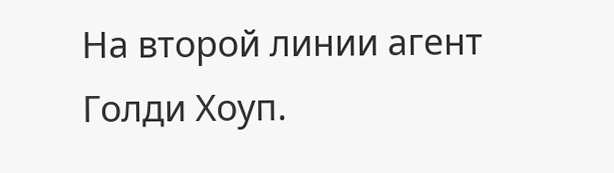На второй линии агент Голди Хоуп.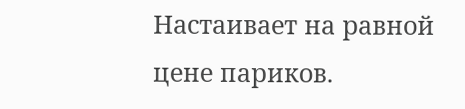Настаивает на равной цене париков.